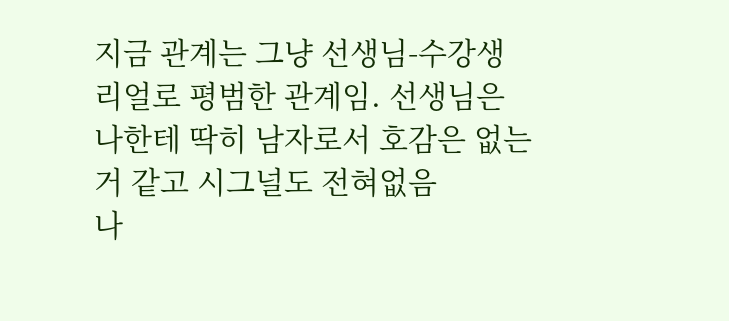지금 관계는 그냥 선생님-수강생
리얼로 평범한 관계임. 선생님은 나한테 딱히 남자로서 호감은 없는거 같고 시그널도 전혀없음
나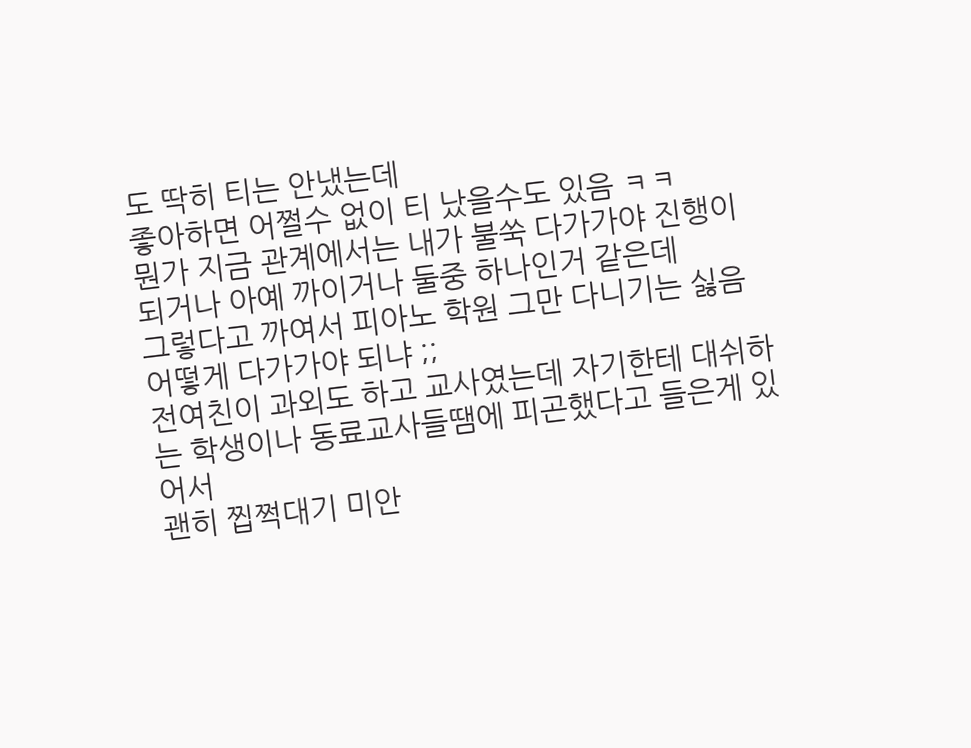도 딱히 티는 안냈는데
좋아하면 어쩔수 없이 티 났을수도 있음 ㅋㅋ
뭔가 지금 관계에서는 내가 불쑥 다가가야 진행이 되거나 아예 까이거나 둘중 하나인거 같은데
그렇다고 까여서 피아노 학원 그만 다니기는 싫음
어떻게 다가가야 되냐 ;;
전여친이 과외도 하고 교사였는데 자기한테 대쉬하는 학생이나 동료교사들땜에 피곤했다고 들은게 있어서
괜히 찝쩍대기 미안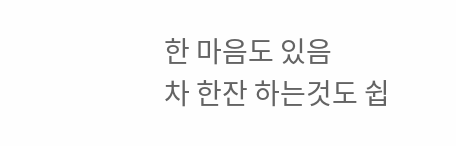한 마음도 있음
차 한잔 하는것도 쉽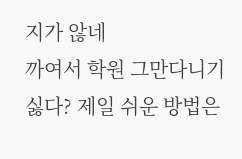지가 않네
까여서 학원 그만다니기 싫다? 제일 쉬운 방법은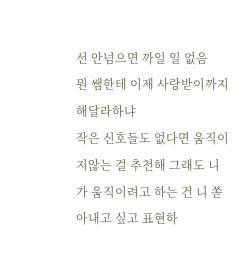선 안넘으면 까일 일 없음
뭔 쌤한테 이제 사랑받이까지 해달라하냐
작은 신호들도 없다면 움직이지않는 걸 추천해 그래도 니가 움직이려고 하는 건 니 쏟아내고 싶고 표현하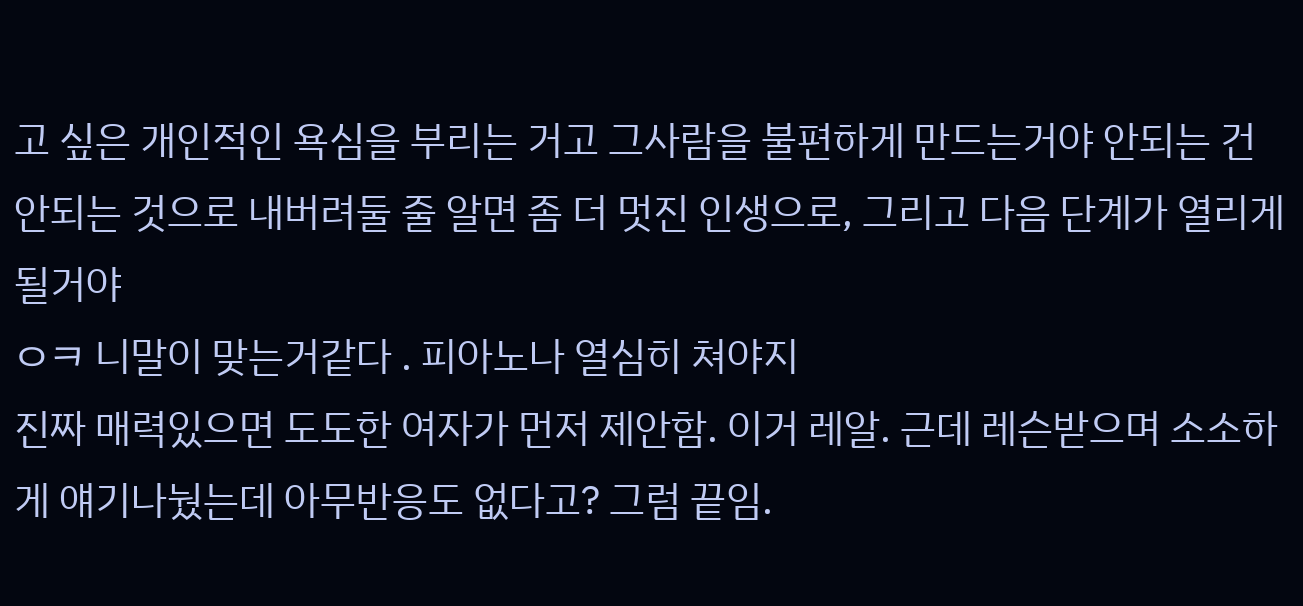고 싶은 개인적인 욕심을 부리는 거고 그사람을 불편하게 만드는거야 안되는 건 안되는 것으로 내버려둘 줄 알면 좀 더 멋진 인생으로, 그리고 다음 단계가 열리게 될거야
ㅇㅋ 니말이 맞는거같다 . 피아노나 열심히 쳐야지
진짜 매력있으면 도도한 여자가 먼저 제안함. 이거 레알. 근데 레슨받으며 소소하게 얘기나눴는데 아무반응도 없다고? 그럼 끝임.